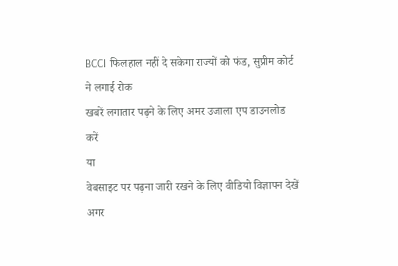BCCI फिलहाल नहीं दे सकेगा राज्यों को फंड, सुप्रीम कोर्ट ने लगाई रोक
खबरें लगातार पढ़ने के लिए अमर उजाला एप डाउनलोड करें
या
वेबसाइट पर पढ़ना जारी रखने के लिए वीडियो विज्ञापन देखें
अगर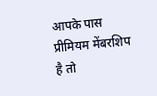आपके पास प्रीमियम मेंबरशिप है तो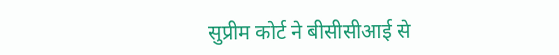सुप्रीम कोर्ट ने बीसीसीआई से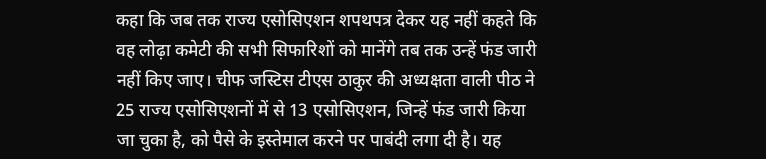कहा कि जब तक राज्य एसोसिएशन शपथपत्र देकर यह नहीं कहते कि वह लोढ़ा कमेटी की सभी सिफारिशों को मानेंगे तब तक उन्हें फंड जारी नहीं किए जाए। चीफ जस्टिस टीएस ठाकुर की अध्यक्षता वाली पीठ ने 25 राज्य एसोसिएशनों में से 13 एसोसिएशन, जिन्हें फंड जारी किया जा चुका है, को पैसे के इस्तेमाल करने पर पाबंदी लगा दी है। यह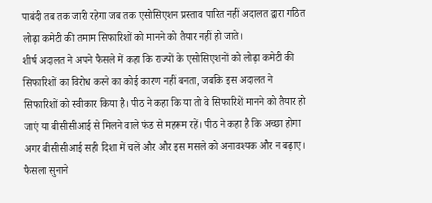पाबंदी तब तक जारी रहेगा जब तक एसोसिएशन प्रस्ताव पारित नहीं अदालत द्वारा गठित लोढ़ा कमेटी की तमाम सिफारिशों को मानने को तैयार नहीं हो जाते।
शीर्ष अदालत ने अपने फैसले में कहा कि राज्यों के एसोसिएशनों को लोढ़ा कमेटी की सिफारिशों का विरोध करने का कोई कारण नहीं बनता, जबकि इस अदालत ने सिफारिशों को स्वीकार किया है। पीठ ने कहा कि या तो वे सिफारिशें मानने को तैयार हो जाएं या बीसीसीआई से मिलने वाले फंड से महरूम रहें। पीठ ने कहा है कि अच्छा होगा अगर बीसीसीआई सही दिशा में चलें और और इस मसले को अनावश्यक और न बढ़ाए।
फैसला सुनाने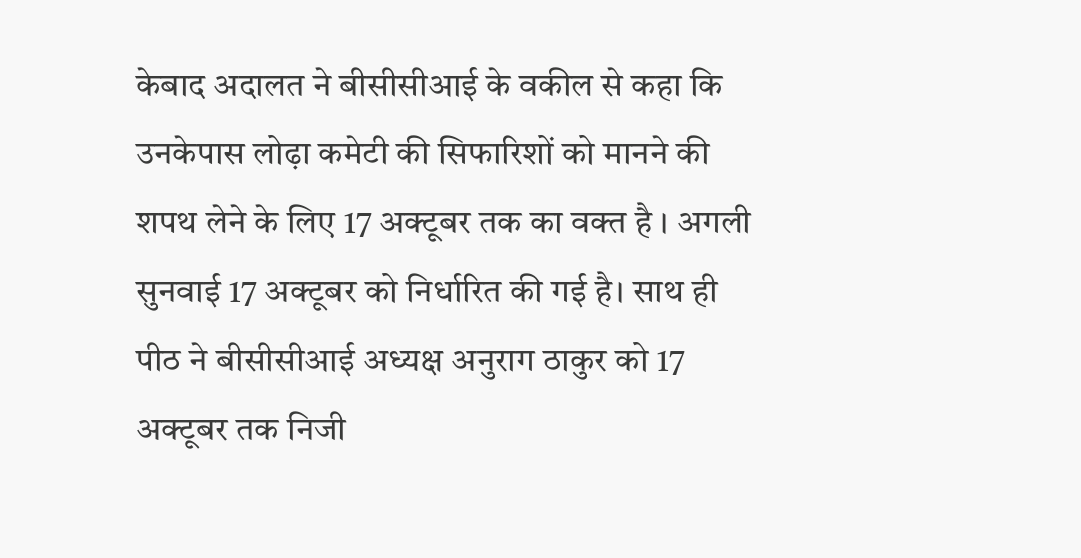केबाद अदालत ने बीसीसीआई के वकील से कहा कि उनकेपास लोढ़ा कमेटी की सिफारिशों को मानने की शपथ लेने के लिए 17 अक्टूबर तक का वक्त है । अगली सुनवाई 17 अक्टूबर को निर्धारित की गई है। साथ ही पीठ ने बीसीसीआई अध्यक्ष अनुराग ठाकुर को 17 अक्टूबर तक निजी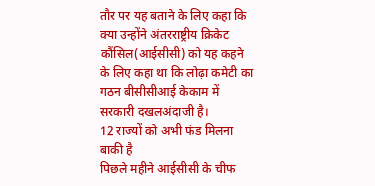तौर पर यह बताने के लिए कहा कि क्या उन्होंने अंतरराष्ट्रीय क्रिकेट कौंसिल(आईसीसी) को यह कहने के लिए कहा था कि लोढ़ा कमेटी का गठन बीसीसीआई केकाम में सरकारी दखलअंदाजी है।
12 राज्यों को अभी फंड मिलना बाकी है
पिछले महीने आईसीसी के चीफ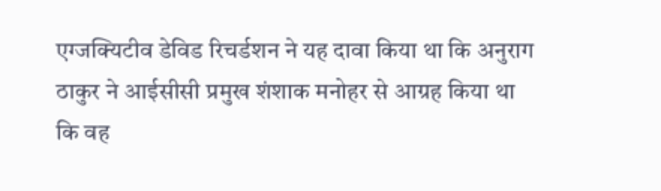एग्जक्यिटीव डेविड रिचर्डशन ने यह दावा किया था कि अनुराग ठाकुर ने आईसीसी प्रमुख शंशाक मनोहर से आग्रह किया था कि वह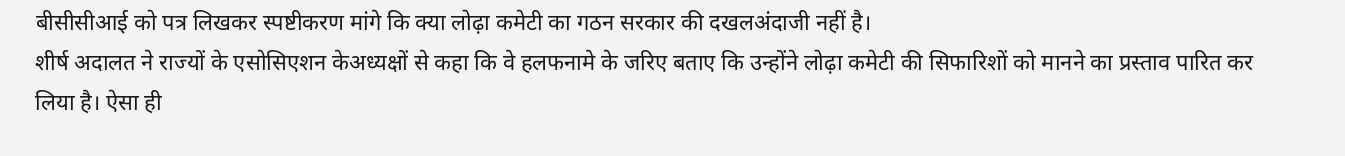बीसीसीआई को पत्र लिखकर स्पष्टीकरण मांगे कि क्या लोढ़ा कमेटी का गठन सरकार की दखलअंदाजी नहीं है।
शीर्ष अदालत ने राज्यों के एसोसिएशन केअध्यक्षों से कहा कि वे हलफनामे के जरिए बताए कि उन्होंने लोढ़ा कमेटी की सिफारिशों को मानने का प्रस्ताव पारित कर लिया है। ऐसा ही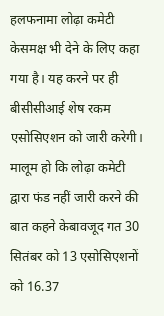हलफनामा लोढ़ा कमेटी केसमक्ष भी देने के लिए कहा गया है। यह करने पर ही बीसीसीआई शेष रकम एसोसिएशन को जारी करेगी।
मालूम हो कि लोढ़ा कमेटी द्वारा फंड नहीं जारी करने की बात कहने केबावजूद गत 30 सितंबर को 13 एसोसिएशनों को 16.37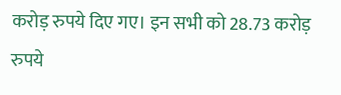करोड़ रुपये दिए गए। इन सभी को 28.73 करोड़ रुपये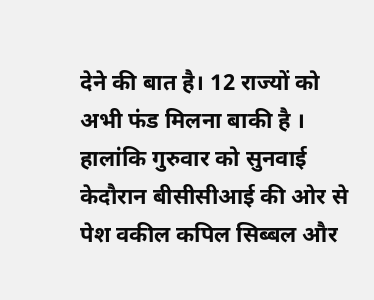देने की बात है। 12 राज्यों को अभी फंड मिलना बाकी है । हालांकि गुरुवार को सुनवाई केदौरान बीसीसीआई की ओर से पेश वकील कपिल सिब्बल और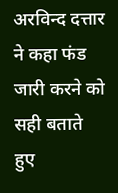अरविन्द दत्तार ने कहा फंड जारी करने को सही बताते हुए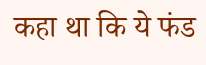कहा था कि ये फंड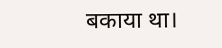बकाया था।